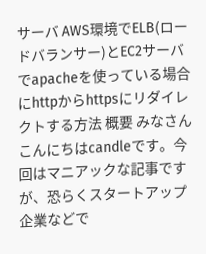サーバ AWS環境でELB(ロードバランサー)とEC2サーバでapacheを使っている場合にhttpからhttpsにリダイレクトする方法 概要 みなさんこんにちはcandleです。今回はマニアックな記事ですが、恐らくスタートアップ企業などで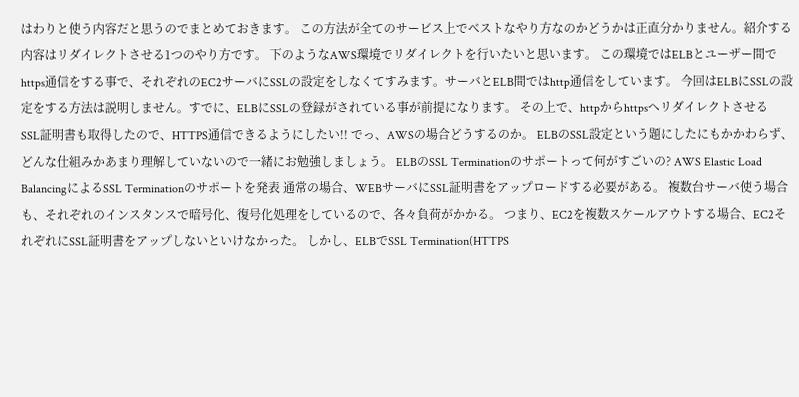はわりと使う内容だと思うのでまとめておきます。 この方法が全てのサービス上でベストなやり方なのかどうかは正直分かりません。紹介する内容はリダイレクトさせる1つのやり方です。 下のようなAWS環境でリダイレクトを行いたいと思います。 この環境ではELBとユーザー間でhttps通信をする事で、それぞれのEC2サーバにSSLの設定をしなくてすみます。サーバとELB間ではhttp通信をしています。 今回はELBにSSLの設定をする方法は説明しません。すでに、ELBにSSLの登録がされている事が前提になります。 その上で、httpからhttpsへリダイレクトさせる
SSL証明書も取得したので、HTTPS通信できるようにしたい!! でっ、AWSの場合どうするのか。 ELBのSSL設定という題にしたにもかかわらず、どんな仕組みかあまり理解していないので一緒にお勉強しましょう。 ELBのSSL Terminationのサポートって何がすごいの? AWS Elastic Load BalancingによるSSL Terminationのサポートを発表 通常の場合、WEBサーバにSSL証明書をアップロードする必要がある。 複数台サーバ使う場合も、それぞれのインスタンスで暗号化、復号化処理をしているので、各々負荷がかかる。 つまり、EC2を複数スケールアウトする場合、EC2それぞれにSSL証明書をアップしないといけなかった。 しかし、ELBでSSL Termination(HTTPS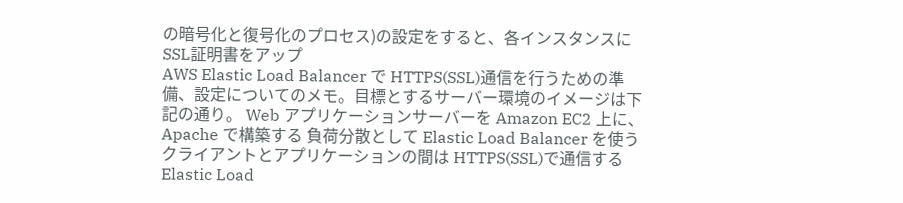の暗号化と復号化のプロセス)の設定をすると、各インスタンスにSSL証明書をアップ
AWS Elastic Load Balancer で HTTPS(SSL)通信を行うための準備、設定についてのメモ。目標とするサーバー環境のイメージは下記の通り。 Web アプリケーションサーバーを Amazon EC2 上に、Apache で構築する 負荷分散として Elastic Load Balancer を使う クライアントとアプリケーションの間は HTTPS(SSL)で通信する Elastic Load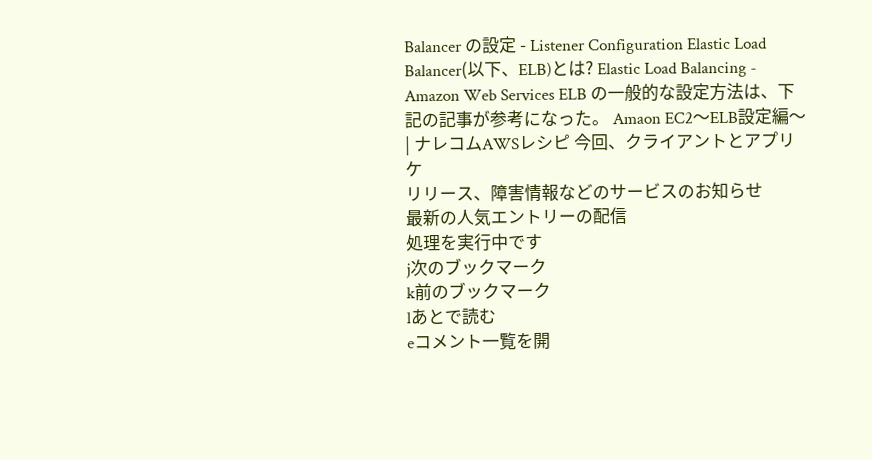Balancer の設定 - Listener Configuration Elastic Load Balancer(以下、ELB)とは? Elastic Load Balancing - Amazon Web Services ELB の一般的な設定方法は、下記の記事が参考になった。 Amaon EC2〜ELB設定編〜 | ナレコムAWSレシピ 今回、クライアントとアプリケ
リリース、障害情報などのサービスのお知らせ
最新の人気エントリーの配信
処理を実行中です
j次のブックマーク
k前のブックマーク
lあとで読む
eコメント一覧を開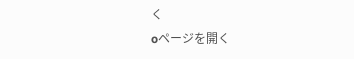く
oページを開く